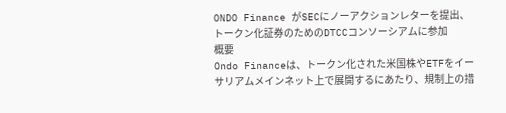ONDO Finance がSECにノーアクションレターを提出、トークン化証券のためのDTCCコンソーシアムに参加
概要
Ondo Financeは、トークン化された米国株やETFをイーサリアムメインネット上で展開するにあたり、規制上の措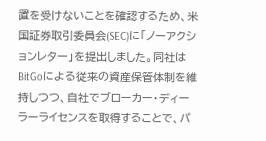置を受けないことを確認するため、米国証券取引委員会(SEC)に「ノーアクションレター」を提出しました。同社はBitGoによる従来の資産保管体制を維持しつつ、自社でブローカー・ディーラーライセンスを取得することで、パ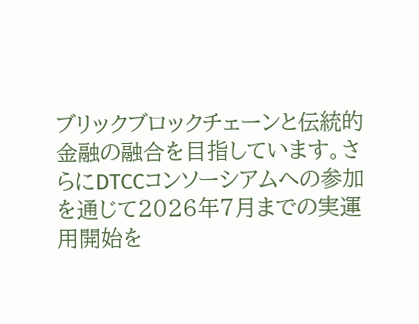ブリックブロックチェーンと伝統的金融の融合を目指しています。さらにDTCCコンソーシアムへの参加を通じて2026年7月までの実運用開始を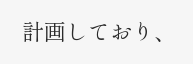計画しており、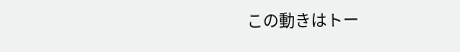この動きはトー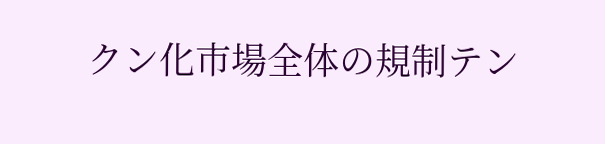クン化市場全体の規制テン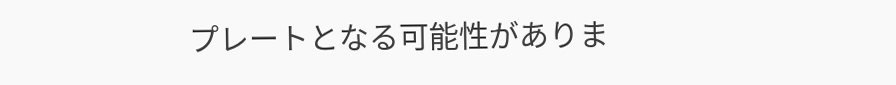プレートとなる可能性がありま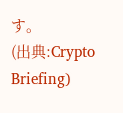す。
(出典:Crypto Briefing)